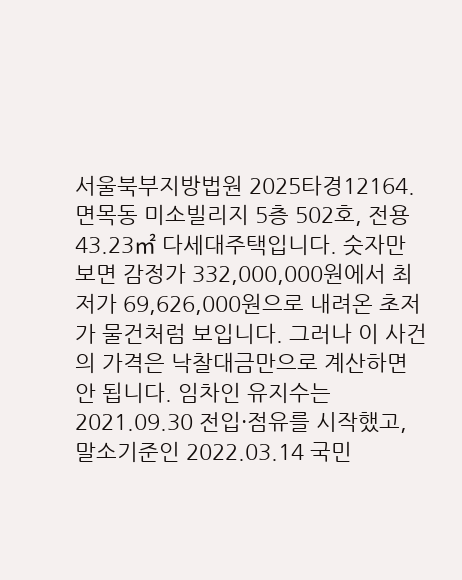서울북부지방법원 2025타경12164. 면목동 미소빌리지 5층 502호, 전용 43.23㎡ 다세대주택입니다. 숫자만 보면 감정가 332,000,000원에서 최저가 69,626,000원으로 내려온 초저가 물건처럼 보입니다. 그러나 이 사건의 가격은 낙찰대금만으로 계산하면 안 됩니다. 임차인 유지수는 2021.09.30 전입·점유를 시작했고, 말소기준인 2022.03.14 국민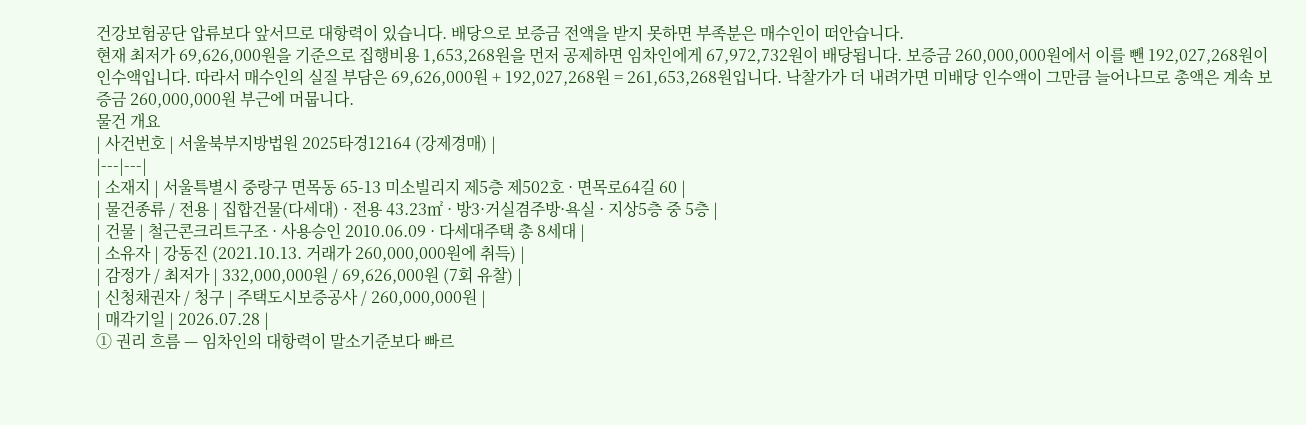건강보험공단 압류보다 앞서므로 대항력이 있습니다. 배당으로 보증금 전액을 받지 못하면 부족분은 매수인이 떠안습니다.
현재 최저가 69,626,000원을 기준으로 집행비용 1,653,268원을 먼저 공제하면 임차인에게 67,972,732원이 배당됩니다. 보증금 260,000,000원에서 이를 뺀 192,027,268원이 인수액입니다. 따라서 매수인의 실질 부담은 69,626,000원 + 192,027,268원 = 261,653,268원입니다. 낙찰가가 더 내려가면 미배당 인수액이 그만큼 늘어나므로 총액은 계속 보증금 260,000,000원 부근에 머뭅니다.
물건 개요
| 사건번호 | 서울북부지방법원 2025타경12164 (강제경매) |
|---|---|
| 소재지 | 서울특별시 중랑구 면목동 65-13 미소빌리지 제5층 제502호 · 면목로64길 60 |
| 물건종류 / 전용 | 집합건물(다세대) · 전용 43.23㎡ · 방3·거실겸주방·욕실 · 지상5층 중 5층 |
| 건물 | 철근콘크리트구조 · 사용승인 2010.06.09 · 다세대주택 총 8세대 |
| 소유자 | 강동진 (2021.10.13. 거래가 260,000,000원에 취득) |
| 감정가 / 최저가 | 332,000,000원 / 69,626,000원 (7회 유찰) |
| 신청채권자 / 청구 | 주택도시보증공사 / 260,000,000원 |
| 매각기일 | 2026.07.28 |
① 권리 흐름 — 임차인의 대항력이 말소기준보다 빠르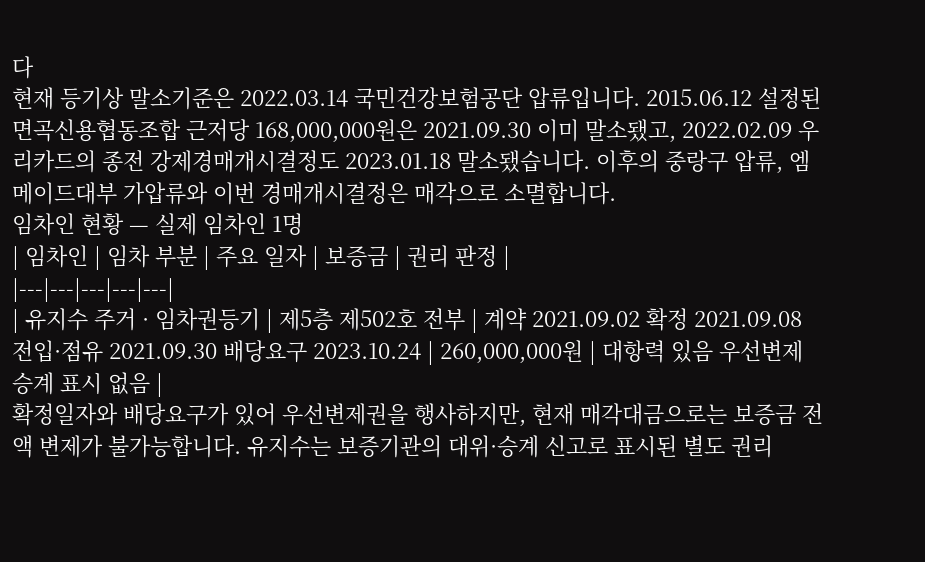다
현재 등기상 말소기준은 2022.03.14 국민건강보험공단 압류입니다. 2015.06.12 설정된 면곡신용협동조합 근저당 168,000,000원은 2021.09.30 이미 말소됐고, 2022.02.09 우리카드의 종전 강제경매개시결정도 2023.01.18 말소됐습니다. 이후의 중랑구 압류, 엠메이드대부 가압류와 이번 경매개시결정은 매각으로 소멸합니다.
임차인 현황 — 실제 임차인 1명
| 임차인 | 임차 부분 | 주요 일자 | 보증금 | 권리 판정 |
|---|---|---|---|---|
| 유지수 주거 · 임차권등기 | 제5층 제502호 전부 | 계약 2021.09.02 확정 2021.09.08 전입·점유 2021.09.30 배당요구 2023.10.24 | 260,000,000원 | 대항력 있음 우선변제 승계 표시 없음 |
확정일자와 배당요구가 있어 우선변제권을 행사하지만, 현재 매각대금으로는 보증금 전액 변제가 불가능합니다. 유지수는 보증기관의 대위·승계 신고로 표시된 별도 권리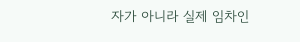자가 아니라 실제 임차인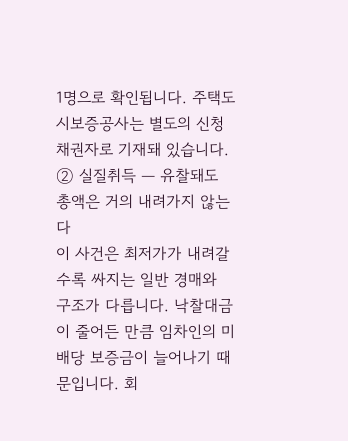1명으로 확인됩니다. 주택도시보증공사는 별도의 신청채권자로 기재돼 있습니다.
② 실질취득 — 유찰돼도 총액은 거의 내려가지 않는다
이 사건은 최저가가 내려갈수록 싸지는 일반 경매와 구조가 다릅니다. 낙찰대금이 줄어든 만큼 임차인의 미배당 보증금이 늘어나기 때문입니다. 회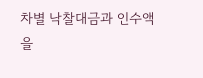차별 낙찰대금과 인수액을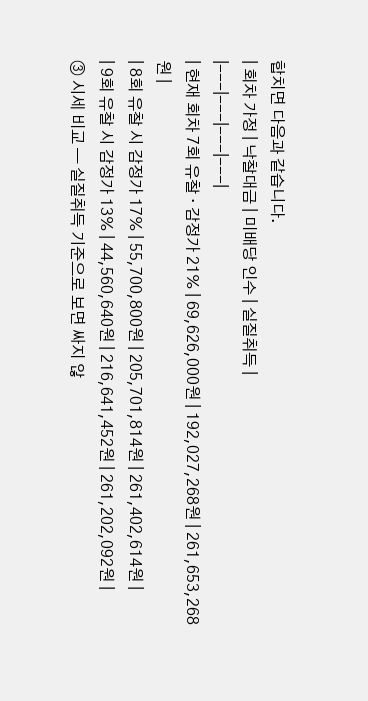합치면 다음과 같습니다.
| 회차 가정 | 낙찰대금 | 미배당 인수 | 실질취득 |
|---|---|---|---|
| 현재 회차 7회 유찰 · 감정가 21% | 69,626,000원 | 192,027,268원 | 261,653,268원 |
| 8회 유찰 시 감정가 17% | 55,700,800원 | 205,701,814원 | 261,402,614원 |
| 9회 유찰 시 감정가 13% | 44,560,640원 | 216,641,452원 | 261,202,092원 |
③ 시세 비교 — 실질취득 기준으로 보면 싸지 않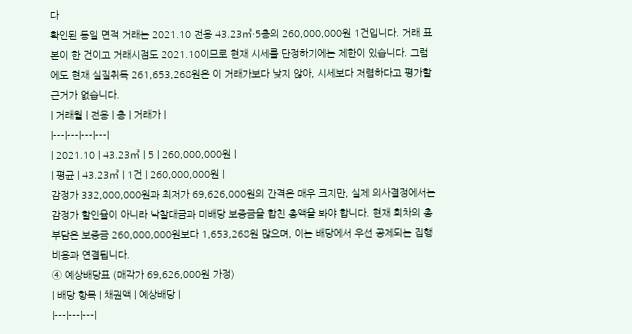다
확인된 동일 면적 거래는 2021.10 전용 43.23㎡·5층의 260,000,000원 1건입니다. 거래 표본이 한 건이고 거래시점도 2021.10이므로 현재 시세를 단정하기에는 제한이 있습니다. 그럼에도 현재 실질취득 261,653,268원은 이 거래가보다 낮지 않아, 시세보다 저렴하다고 평가할 근거가 없습니다.
| 거래월 | 전용 | 층 | 거래가 |
|---|---|---|---|
| 2021.10 | 43.23㎡ | 5 | 260,000,000원 |
| 평균 | 43.23㎡ | 1건 | 260,000,000원 |
감정가 332,000,000원과 최저가 69,626,000원의 간격은 매우 크지만, 실제 의사결정에서는 감정가 할인율이 아니라 낙찰대금과 미배당 보증금을 합친 총액을 봐야 합니다. 현재 회차의 총부담은 보증금 260,000,000원보다 1,653,268원 많으며, 이는 배당에서 우선 공제되는 집행비용과 연결됩니다.
④ 예상배당표 (매각가 69,626,000원 가정)
| 배당 항목 | 채권액 | 예상배당 |
|---|---|---|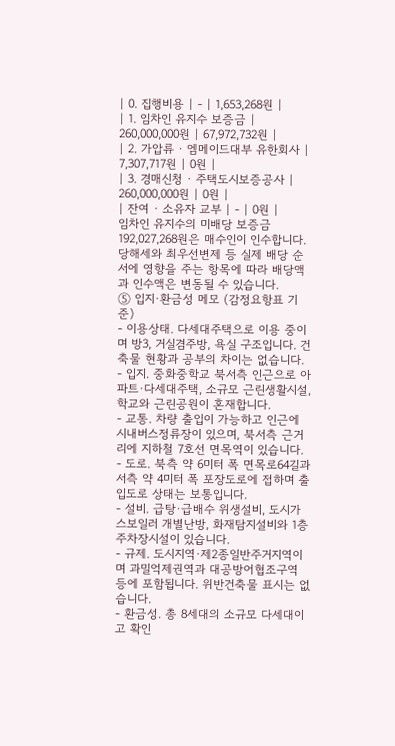| 0. 집행비용 | - | 1,653,268원 |
| 1. 임차인 유지수 보증금 | 260,000,000원 | 67,972,732원 |
| 2. 가압류 · 엠메이드대부 유한회사 | 7,307,717원 | 0원 |
| 3. 경매신청 · 주택도시보증공사 | 260,000,000원 | 0원 |
| 잔여 · 소유자 교부 | - | 0원 |
임차인 유지수의 미배당 보증금 192,027,268원은 매수인이 인수합니다. 당해세와 최우선변제 등 실제 배당 순서에 영향을 주는 항목에 따라 배당액과 인수액은 변동될 수 있습니다.
⑤ 입지·환금성 메모 (감정요항표 기준)
- 이용상태. 다세대주택으로 이용 중이며 방3, 거실겸주방, 욕실 구조입니다. 건축물 현황과 공부의 차이는 없습니다.
- 입지. 중화중학교 북서측 인근으로 아파트·다세대주택, 소규모 근린생활시설, 학교와 근린공원이 혼재합니다.
- 교통. 차량 출입이 가능하고 인근에 시내버스정류장이 있으며, 북서측 근거리에 지하철 7호선 면목역이 있습니다.
- 도로. 북측 약 6미터 폭 면목로64길과 서측 약 4미터 폭 포장도로에 접하며 출입도로 상태는 보통입니다.
- 설비. 급탕·급배수 위생설비, 도시가스보일러 개별난방, 화재탐지설비와 1층 주차장시설이 있습니다.
- 규제. 도시지역·제2종일반주거지역이며 과밀억제권역과 대공방어협조구역 등에 포함됩니다. 위반건축물 표시는 없습니다.
- 환금성. 총 8세대의 소규모 다세대이고 확인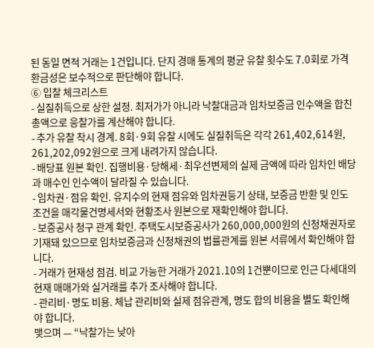된 동일 면적 거래는 1건입니다. 단지 경매 통계의 평균 유찰 횟수도 7.0회로 가격 환금성은 보수적으로 판단해야 합니다.
⑥ 입찰 체크리스트
- 실질취득으로 상한 설정. 최저가가 아니라 낙찰대금과 임차보증금 인수액을 합친 총액으로 응찰가를 계산해야 합니다.
- 추가 유찰 착시 경계. 8회·9회 유찰 시에도 실질취득은 각각 261,402,614원, 261,202,092원으로 크게 내려가지 않습니다.
- 배당표 원본 확인. 집행비용·당해세·최우선변제의 실제 금액에 따라 임차인 배당과 매수인 인수액이 달라질 수 있습니다.
- 임차권·점유 확인. 유지수의 현재 점유와 임차권등기 상태, 보증금 반환 및 인도 조건을 매각물건명세서와 현황조사 원본으로 재확인해야 합니다.
- 보증공사 청구 관계 확인. 주택도시보증공사가 260,000,000원의 신청채권자로 기재돼 있으므로 임차보증금과 신청채권의 법률관계를 원본 서류에서 확인해야 합니다.
- 거래가 현재성 점검. 비교 가능한 거래가 2021.10의 1건뿐이므로 인근 다세대의 현재 매매가와 실거래를 추가 조사해야 합니다.
- 관리비·명도 비용. 체납 관리비와 실제 점유관계, 명도 합의 비용을 별도 확인해야 합니다.
맺으며 — “낙찰가는 낮아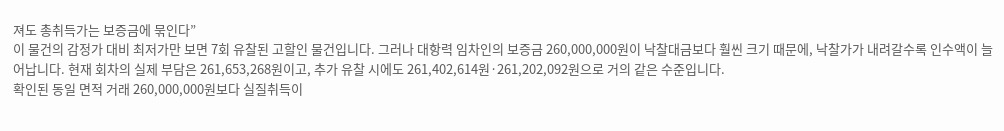져도 총취득가는 보증금에 묶인다”
이 물건의 감정가 대비 최저가만 보면 7회 유찰된 고할인 물건입니다. 그러나 대항력 임차인의 보증금 260,000,000원이 낙찰대금보다 훨씬 크기 때문에, 낙찰가가 내려갈수록 인수액이 늘어납니다. 현재 회차의 실제 부담은 261,653,268원이고, 추가 유찰 시에도 261,402,614원·261,202,092원으로 거의 같은 수준입니다.
확인된 동일 면적 거래 260,000,000원보다 실질취득이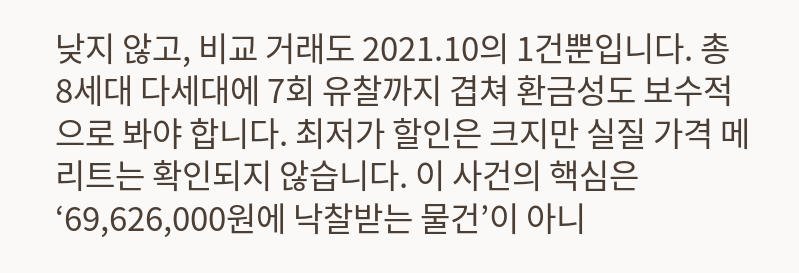낮지 않고, 비교 거래도 2021.10의 1건뿐입니다. 총 8세대 다세대에 7회 유찰까지 겹쳐 환금성도 보수적으로 봐야 합니다. 최저가 할인은 크지만 실질 가격 메리트는 확인되지 않습니다. 이 사건의 핵심은 ‘69,626,000원에 낙찰받는 물건’이 아니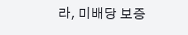라, 미배당 보증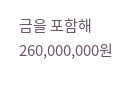금을 포함해 260,000,000원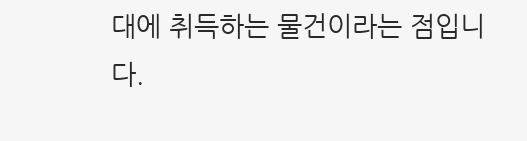대에 취득하는 물건이라는 점입니다.